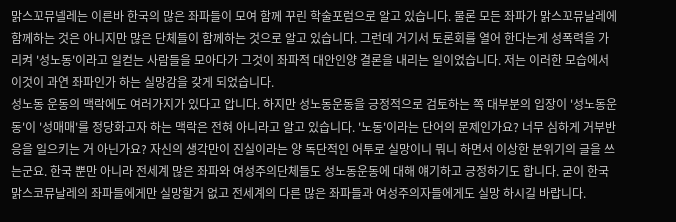맑스꼬뮤넬레는 이른바 한국의 많은 좌파들이 모여 함께 꾸린 학술포럼으로 알고 있습니다. 물론 모든 좌파가 맑스꼬뮤날레에 함께하는 것은 아니지만 많은 단체들이 함께하는 것으로 알고 있습니다. 그런데 거기서 토론회를 열어 한다는게 성폭력을 가리켜 '성노동'이라고 일컫는 사람들을 모아다가 그것이 좌파적 대안인양 결론을 내리는 일이었습니다. 저는 이러한 모습에서 이것이 과연 좌파인가 하는 실망감을 갖게 되었습니다.
성노동 운동의 맥락에도 여러가지가 있다고 압니다. 하지만 성노동운동을 긍정적으로 검토하는 쪽 대부분의 입장이 '성노동운동'이 '성매매'를 정당화고자 하는 맥락은 전혀 아니라고 알고 있습니다. '노동'이라는 단어의 문제인가요? 너무 심하게 거부반응을 일으키는 거 아닌가요? 자신의 생각만이 진실이라는 양 독단적인 어투로 실망이니 뭐니 하면서 이상한 분위기의 글을 쓰는군요. 한국 뿐만 아니라 전세계 많은 좌파와 여성주의단체들도 성노동운동에 대해 얘기하고 긍정하기도 합니다. 굳이 한국 맑스코뮤날레의 좌파들에게만 실망할거 없고 전세계의 다른 많은 좌파들과 여성주의자들에게도 실망 하시길 바랍니다.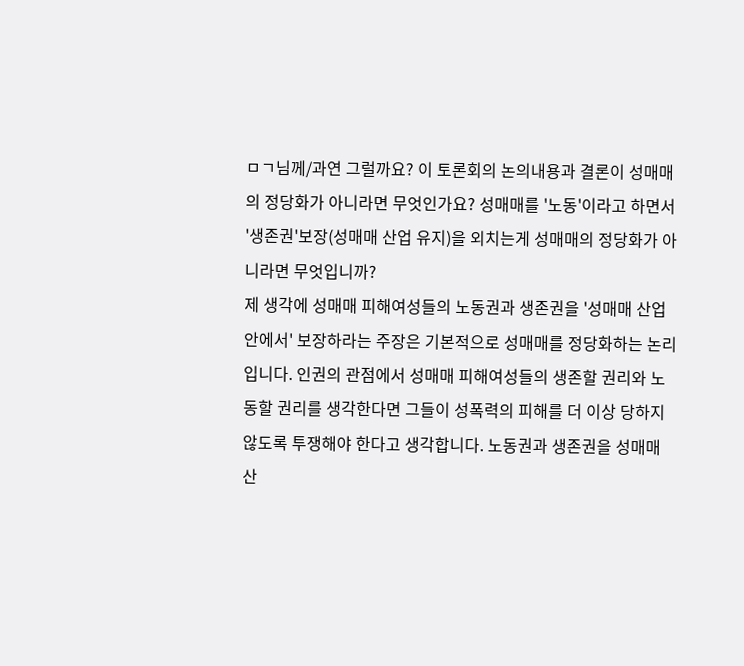ㅁㄱ님께/과연 그럴까요? 이 토론회의 논의내용과 결론이 성매매의 정당화가 아니라면 무엇인가요? 성매매를 '노동'이라고 하면서 '생존권'보장(성매매 산업 유지)을 외치는게 성매매의 정당화가 아니라면 무엇입니까?
제 생각에 성매매 피해여성들의 노동권과 생존권을 '성매매 산업 안에서' 보장하라는 주장은 기본적으로 성매매를 정당화하는 논리입니다. 인권의 관점에서 성매매 피해여성들의 생존할 권리와 노동할 권리를 생각한다면 그들이 성폭력의 피해를 더 이상 당하지 않도록 투쟁해야 한다고 생각합니다. 노동권과 생존권을 성매매 산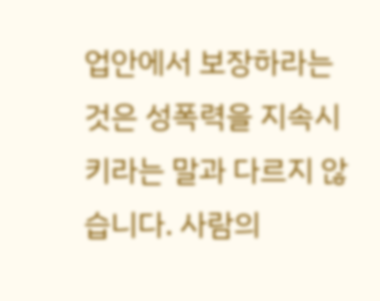업안에서 보장하라는 것은 성폭력을 지속시키라는 말과 다르지 않습니다. 사람의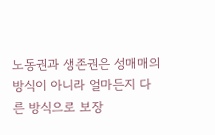노동권과 생존권은 성매매의 방식이 아니라 얼마든지 다른 방식으로 보장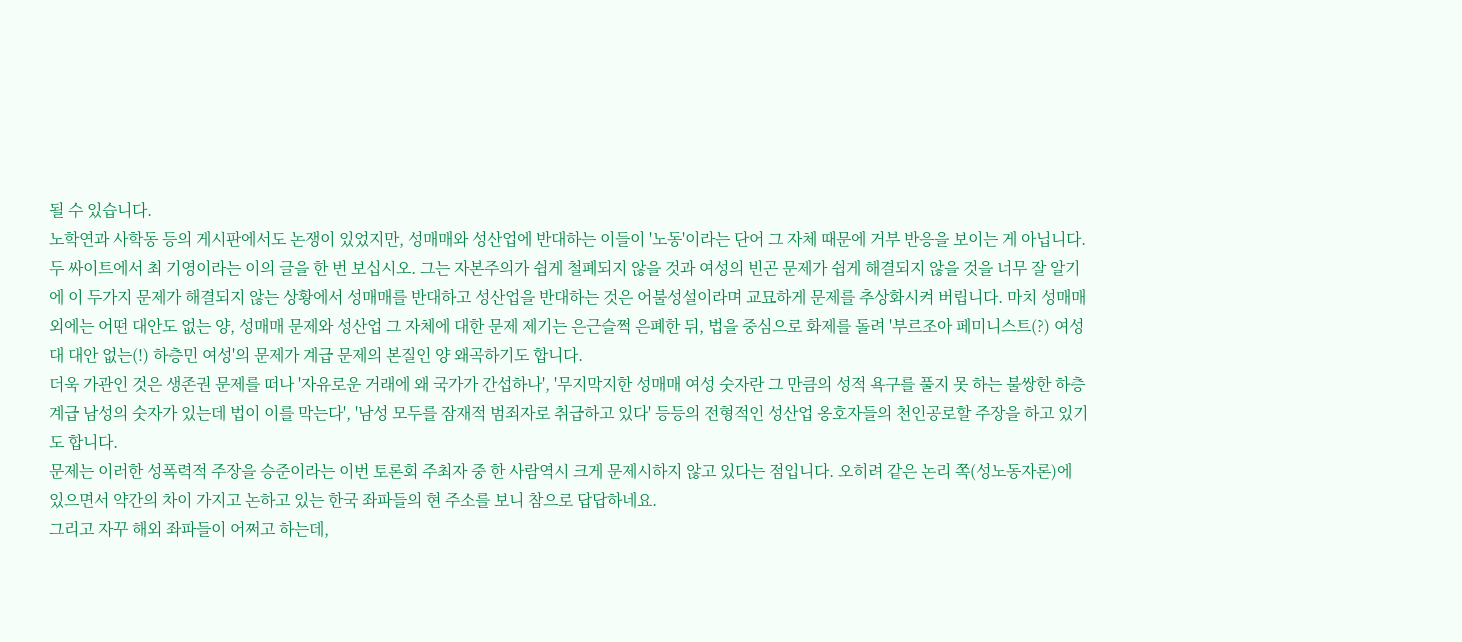될 수 있습니다.
노학연과 사학동 등의 게시판에서도 논쟁이 있었지만, 성매매와 성산업에 반대하는 이들이 '노동'이라는 단어 그 자체 때문에 거부 반응을 보이는 게 아닙니다.
두 싸이트에서 최 기영이라는 이의 글을 한 번 보십시오. 그는 자본주의가 쉽게 철폐되지 않을 것과 여성의 빈곤 문제가 쉽게 해결되지 않을 것을 너무 잘 알기에 이 두가지 문제가 해결되지 않는 상황에서 성매매를 반대하고 성산업을 반대하는 것은 어불성설이라며 교묘하게 문제를 추상화시켜 버립니다. 마치 성매매 외에는 어떤 대안도 없는 양, 성매매 문제와 성산업 그 자체에 대한 문제 제기는 은근슬쩍 은폐한 뒤, 법을 중심으로 화제를 돌려 '부르조아 페미니스트(?) 여성 대 대안 없는(!) 하층민 여성'의 문제가 계급 문제의 본질인 양 왜곡하기도 합니다.
더욱 가관인 것은 생존권 문제를 떠나 '자유로운 거래에 왜 국가가 간섭하나', '무지막지한 성매매 여성 숫자란 그 만큼의 성적 욕구를 풀지 못 하는 불쌍한 하층 계급 남성의 숫자가 있는데 법이 이를 막는다', '남성 모두를 잠재적 범죄자로 취급하고 있다' 등등의 전형적인 성산업 옹호자들의 천인공로할 주장을 하고 있기도 합니다.
문제는 이러한 성폭력적 주장을 승준이라는 이번 토론회 주최자 중 한 사람역시 크게 문제시하지 않고 있다는 점입니다. 오히려 같은 논리 쪽(성노동자론)에 있으면서 약간의 차이 가지고 논하고 있는 한국 좌파들의 현 주소를 보니 참으로 답답하네요.
그리고 자꾸 해외 좌파들이 어쩌고 하는데,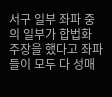서구 일부 좌파 중의 일부가 합법화 주장을 했다고 좌파들이 모두 다 성매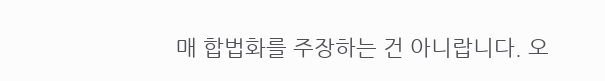매 합법화를 주장하는 건 아니랍니다. 오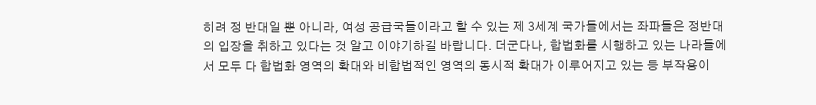히려 정 반대일 뿐 아니라, 여성 공급국들이라고 할 수 있는 제 3세계 국가들에서는 좌파들은 정반대의 입장을 취하고 있다는 것 알고 이야기하길 바랍니다. 더군다나, 합법화를 시행하고 있는 나라들에서 모두 다 합법화 영역의 확대와 비합법적인 영역의 동시적 확대가 이루어지고 있는 등 부작용이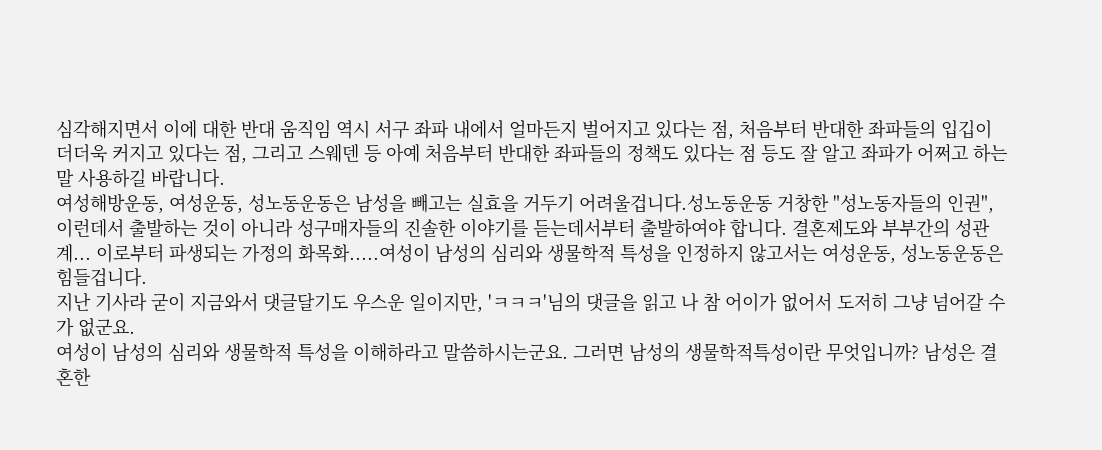심각해지면서 이에 대한 반대 움직임 역시 서구 좌파 내에서 얼마든지 벌어지고 있다는 점, 처음부터 반대한 좌파들의 입깁이 더더욱 커지고 있다는 점, 그리고 스웨덴 등 아예 처음부터 반대한 좌파들의 정책도 있다는 점 등도 잘 알고 좌파가 어쩌고 하는 말 사용하길 바랍니다.
여성해방운동, 여성운동, 성노동운동은 남성을 빼고는 실효을 거두기 어려울겁니다.성노동운동 거창한 "성노동자들의 인권", 이런데서 출발하는 것이 아니라 성구매자들의 진솔한 이야기를 듣는데서부터 출발하여야 합니다. 결혼제도와 부부간의 성관계... 이로부터 파생되는 가정의 화목화.....여성이 남성의 심리와 생물학적 특성을 인정하지 않고서는 여성운동, 성노동운동은 힘들겁니다.
지난 기사라 굳이 지금와서 댓글달기도 우스운 일이지만, 'ㅋㅋㅋ'님의 댓글을 읽고 나 참 어이가 없어서 도저히 그냥 넘어갈 수가 없군요.
여성이 남성의 심리와 생물학적 특성을 이해하라고 말씀하시는군요. 그러면 남성의 생물학적특성이란 무엇입니까? 남성은 결혼한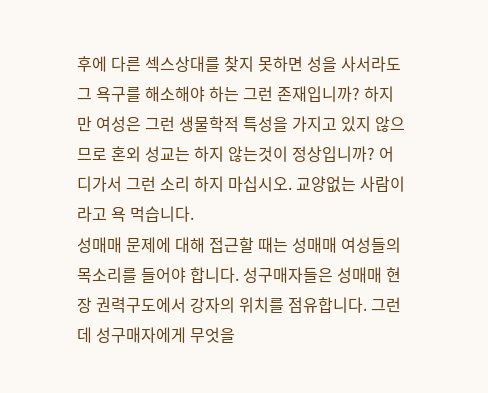후에 다른 섹스상대를 찾지 못하면 성을 사서라도 그 욕구를 해소해야 하는 그런 존재입니까? 하지만 여성은 그런 생물학적 특성을 가지고 있지 않으므로 혼외 성교는 하지 않는것이 정상입니까? 어디가서 그런 소리 하지 마십시오. 교양없는 사람이라고 욕 먹습니다.
성매매 문제에 대해 접근할 때는 성매매 여성들의 목소리를 들어야 합니다. 성구매자들은 성매매 현장 권력구도에서 강자의 위치를 점유합니다. 그런데 성구매자에게 무엇을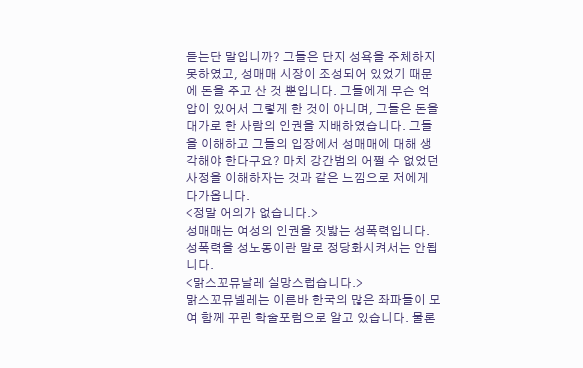듣는단 말입니까? 그들은 단지 성욕을 주체하지 못하였고, 성매매 시장이 조성되어 있었기 때문에 돈을 주고 산 것 뿐입니다. 그들에게 무슨 억압이 있어서 그렇게 한 것이 아니며, 그들은 돈을 대가로 한 사람의 인권을 지배하였습니다. 그들을 이해하고 그들의 입장에서 성매매에 대해 생각해야 한다구요? 마치 강간범의 어쩔 수 없었던 사정을 이해하자는 것과 같은 느낌으로 저에게 다가옵니다.
<정말 어의가 없습니다.>
성매매는 여성의 인권을 짓밟는 성폭력입니다.
성폭력을 성노동이란 말로 정당화시켜서는 안됩니다.
<맑스꼬뮤날레 실망스럽습니다.>
맑스꼬뮤넬레는 이른바 한국의 많은 좌파들이 모여 함께 꾸린 학술포럼으로 알고 있습니다. 물론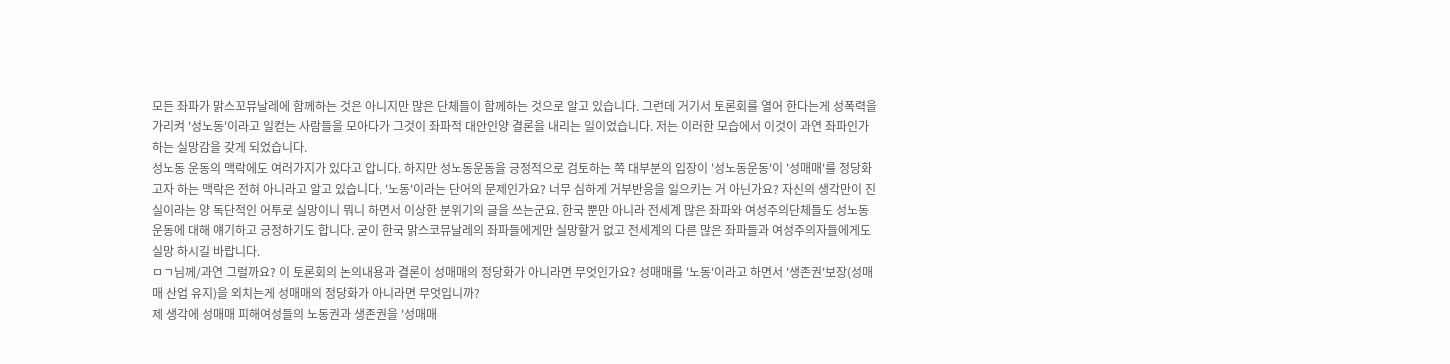모든 좌파가 맑스꼬뮤날레에 함께하는 것은 아니지만 많은 단체들이 함께하는 것으로 알고 있습니다. 그런데 거기서 토론회를 열어 한다는게 성폭력을 가리켜 '성노동'이라고 일컫는 사람들을 모아다가 그것이 좌파적 대안인양 결론을 내리는 일이었습니다. 저는 이러한 모습에서 이것이 과연 좌파인가 하는 실망감을 갖게 되었습니다.
성노동 운동의 맥락에도 여러가지가 있다고 압니다. 하지만 성노동운동을 긍정적으로 검토하는 쪽 대부분의 입장이 '성노동운동'이 '성매매'를 정당화고자 하는 맥락은 전혀 아니라고 알고 있습니다. '노동'이라는 단어의 문제인가요? 너무 심하게 거부반응을 일으키는 거 아닌가요? 자신의 생각만이 진실이라는 양 독단적인 어투로 실망이니 뭐니 하면서 이상한 분위기의 글을 쓰는군요. 한국 뿐만 아니라 전세계 많은 좌파와 여성주의단체들도 성노동운동에 대해 얘기하고 긍정하기도 합니다. 굳이 한국 맑스코뮤날레의 좌파들에게만 실망할거 없고 전세계의 다른 많은 좌파들과 여성주의자들에게도 실망 하시길 바랍니다.
ㅁㄱ님께/과연 그럴까요? 이 토론회의 논의내용과 결론이 성매매의 정당화가 아니라면 무엇인가요? 성매매를 '노동'이라고 하면서 '생존권'보장(성매매 산업 유지)을 외치는게 성매매의 정당화가 아니라면 무엇입니까?
제 생각에 성매매 피해여성들의 노동권과 생존권을 '성매매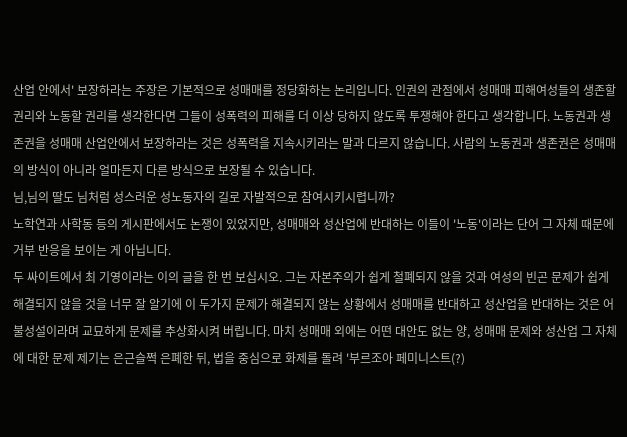산업 안에서' 보장하라는 주장은 기본적으로 성매매를 정당화하는 논리입니다. 인권의 관점에서 성매매 피해여성들의 생존할 권리와 노동할 권리를 생각한다면 그들이 성폭력의 피해를 더 이상 당하지 않도록 투쟁해야 한다고 생각합니다. 노동권과 생존권을 성매매 산업안에서 보장하라는 것은 성폭력을 지속시키라는 말과 다르지 않습니다. 사람의 노동권과 생존권은 성매매의 방식이 아니라 얼마든지 다른 방식으로 보장될 수 있습니다.
님,님의 딸도 님처럼 성스러운 성노동자의 길로 자발적으로 참여시키시렵니까?
노학연과 사학동 등의 게시판에서도 논쟁이 있었지만, 성매매와 성산업에 반대하는 이들이 '노동'이라는 단어 그 자체 때문에 거부 반응을 보이는 게 아닙니다.
두 싸이트에서 최 기영이라는 이의 글을 한 번 보십시오. 그는 자본주의가 쉽게 철폐되지 않을 것과 여성의 빈곤 문제가 쉽게 해결되지 않을 것을 너무 잘 알기에 이 두가지 문제가 해결되지 않는 상황에서 성매매를 반대하고 성산업을 반대하는 것은 어불성설이라며 교묘하게 문제를 추상화시켜 버립니다. 마치 성매매 외에는 어떤 대안도 없는 양, 성매매 문제와 성산업 그 자체에 대한 문제 제기는 은근슬쩍 은폐한 뒤, 법을 중심으로 화제를 돌려 '부르조아 페미니스트(?)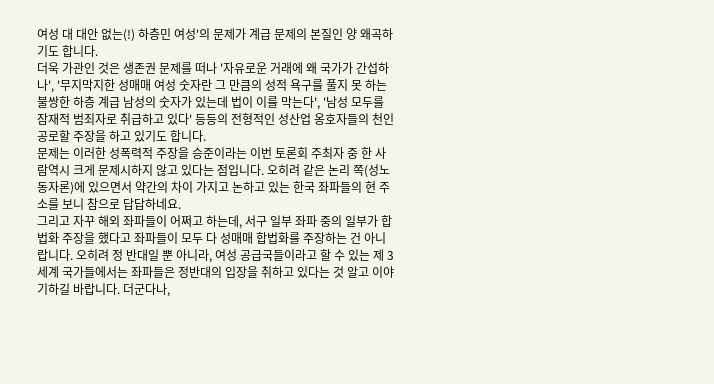여성 대 대안 없는(!) 하층민 여성'의 문제가 계급 문제의 본질인 양 왜곡하기도 합니다.
더욱 가관인 것은 생존권 문제를 떠나 '자유로운 거래에 왜 국가가 간섭하나', '무지막지한 성매매 여성 숫자란 그 만큼의 성적 욕구를 풀지 못 하는 불쌍한 하층 계급 남성의 숫자가 있는데 법이 이를 막는다', '남성 모두를 잠재적 범죄자로 취급하고 있다' 등등의 전형적인 성산업 옹호자들의 천인공로할 주장을 하고 있기도 합니다.
문제는 이러한 성폭력적 주장을 승준이라는 이번 토론회 주최자 중 한 사람역시 크게 문제시하지 않고 있다는 점입니다. 오히려 같은 논리 쪽(성노동자론)에 있으면서 약간의 차이 가지고 논하고 있는 한국 좌파들의 현 주소를 보니 참으로 답답하네요.
그리고 자꾸 해외 좌파들이 어쩌고 하는데, 서구 일부 좌파 중의 일부가 합법화 주장을 했다고 좌파들이 모두 다 성매매 합법화를 주장하는 건 아니랍니다. 오히려 정 반대일 뿐 아니라, 여성 공급국들이라고 할 수 있는 제 3세계 국가들에서는 좌파들은 정반대의 입장을 취하고 있다는 것 알고 이야기하길 바랍니다. 더군다나,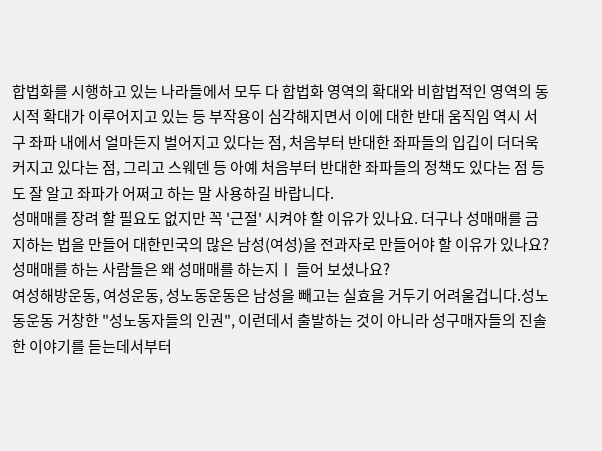합법화를 시행하고 있는 나라들에서 모두 다 합법화 영역의 확대와 비합법적인 영역의 동시적 확대가 이루어지고 있는 등 부작용이 심각해지면서 이에 대한 반대 움직임 역시 서구 좌파 내에서 얼마든지 벌어지고 있다는 점, 처음부터 반대한 좌파들의 입깁이 더더욱 커지고 있다는 점, 그리고 스웨덴 등 아예 처음부터 반대한 좌파들의 정책도 있다는 점 등도 잘 알고 좌파가 어쩌고 하는 말 사용하길 바랍니다.
성매매를 장려 할 필요도 없지만 꼭 '근절' 시켜야 할 이유가 있나요. 더구나 성매매를 금지하는 법을 만들어 대한민국의 많은 남성(여성)을 전과자로 만들어야 할 이유가 있나요? 성매매를 하는 사람들은 왜 성매매를 하는지ㅣ 들어 보셨나요?
여성해방운동, 여성운동, 성노동운동은 남성을 빼고는 실효을 거두기 어려울겁니다.성노동운동 거창한 "성노동자들의 인권", 이런데서 출발하는 것이 아니라 성구매자들의 진솔한 이야기를 듣는데서부터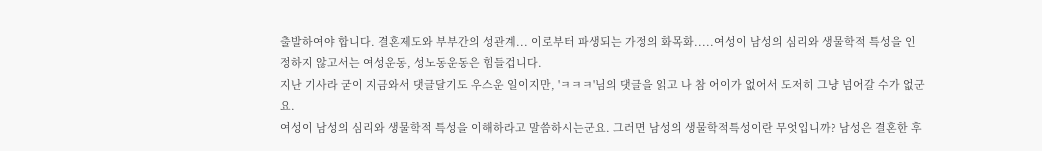출발하여야 합니다. 결혼제도와 부부간의 성관계... 이로부터 파생되는 가정의 화목화.....여성이 남성의 심리와 생물학적 특성을 인정하지 않고서는 여성운동, 성노동운동은 힘들겁니다.
지난 기사라 굳이 지금와서 댓글달기도 우스운 일이지만, 'ㅋㅋㅋ'님의 댓글을 읽고 나 참 어이가 없어서 도저히 그냥 넘어갈 수가 없군요.
여성이 남성의 심리와 생물학적 특성을 이해하라고 말씀하시는군요. 그러면 남성의 생물학적특성이란 무엇입니까? 남성은 결혼한 후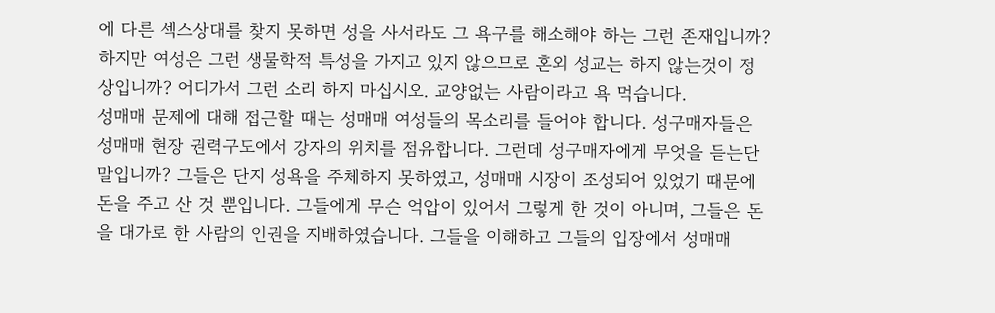에 다른 섹스상대를 찾지 못하면 성을 사서라도 그 욕구를 해소해야 하는 그런 존재입니까? 하지만 여성은 그런 생물학적 특성을 가지고 있지 않으므로 혼외 성교는 하지 않는것이 정상입니까? 어디가서 그런 소리 하지 마십시오. 교양없는 사람이라고 욕 먹습니다.
성매매 문제에 대해 접근할 때는 성매매 여성들의 목소리를 들어야 합니다. 성구매자들은 성매매 현장 권력구도에서 강자의 위치를 점유합니다. 그런데 성구매자에게 무엇을 듣는단 말입니까? 그들은 단지 성욕을 주체하지 못하였고, 성매매 시장이 조성되어 있었기 때문에 돈을 주고 산 것 뿐입니다. 그들에게 무슨 억압이 있어서 그렇게 한 것이 아니며, 그들은 돈을 대가로 한 사람의 인권을 지배하였습니다. 그들을 이해하고 그들의 입장에서 성매매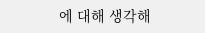에 대해 생각해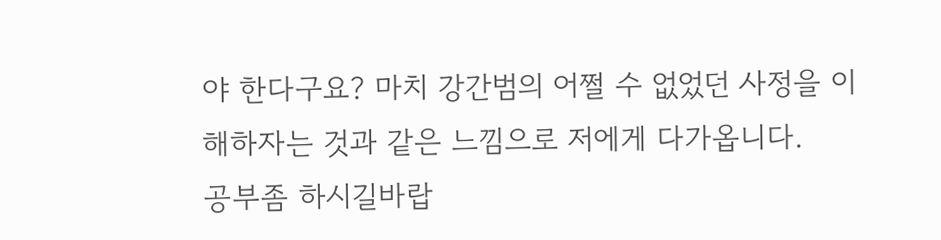야 한다구요? 마치 강간범의 어쩔 수 없었던 사정을 이해하자는 것과 같은 느낌으로 저에게 다가옵니다.
공부좀 하시길바랍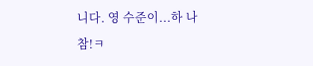니다. 영 수준이...하 나참!ㅋ